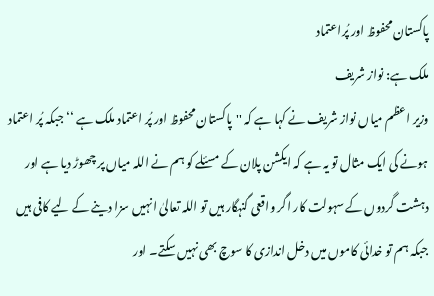پاکستان محفوظ اور پُراعتماد
ملک ہے: نواز شریف
وزیر اعظم میاں نواز شریف نے کہا ہے کہ ''پاکستان محفوظ اور پُر اعتماد ملک ہے ‘‘ جبکہ پُر اعتماد ہونے کی ایک مثال تو یہ ہے کہ ایکشن پلان کے مسئلے کو ہم نے اللہ میاں پر چھوڑ دیا ہے اور دہشت گردوں کے سہولت کار اگر واقعی گنہگار ہیں تو اللہ تعالیٰ انہیں سزا دینے کے لیے کافی ہیں جبکہ ہم تو خدائی کاموں میں دخل اندازی کا سوچ بھی نہیں سکتے۔ اور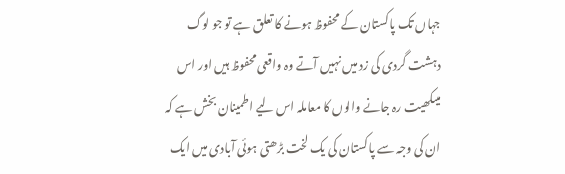جہاں تک پاکستان کے محفوظ ہونے کا تعلق ہے تو جو لوگ دہشت گردی کی زد میں نہیں آتے وہ واقعی محفوظ ہیں اور اس میںکھیت رہ جانے والوں کا معاملہ اس لیے اطمینان بخش ہے کہ ان کی وجہ سے پاکستان کی یک لخت بڑھتی ہوئی آبادی میں ایک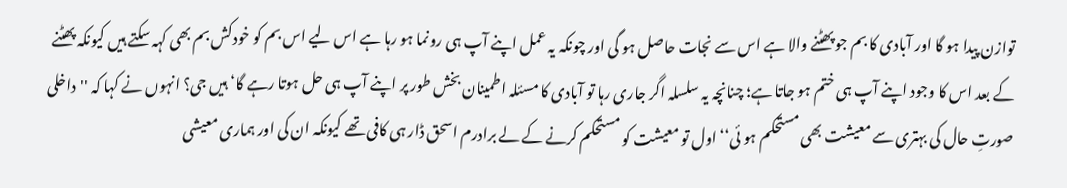توازن پیدا ہو گا اور آبادی کا بم جو پھٹنے والا ہے اس سے نجات حاصل ہو گی اور چونکہ یہ عمل اپنے آپ ہی رونما ہو رہا ہے اس لیے اس بم کو خودکش بم بھی کہہ سکتے ہیں کیونکہ پھٹنے کے بعد اس کا وجود اپنے آپ ہی ختم ہو جاتا ہے؛ چنانچہ یہ سلسلہ اگر جاری رہا تو آبادی کا مسئلہ اطمینان بخش طور پر اپنے آپ ہی حل ہوتا رہے گا‘ ہیں جی؟ انہوں نے کہا کہ ''داخلی صورتِ حال کی بہتری سے معیشت بھی مستحکم ہو ئی‘‘ اول تو معیشت کو مستحکم کرنے کے لے برادرم اسحق ڈار ہی کافی تھے کیونکہ ان کی اور ہماری معیشی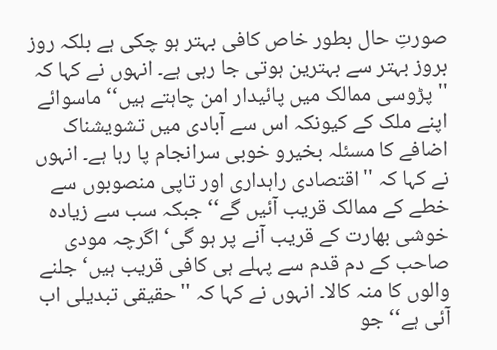صورتِ حال بطور خاص کافی بہتر ہو چکی ہے بلکہ روز بروز بہتر سے بہترین ہوتی جا رہی ہے۔ انہوں نے کہا کہ ''پڑوسی ممالک میں پائیدار امن چاہتے ہیں‘‘ ماسوائے اپنے ملک کے کیونکہ اس سے آبادی میں تشویشناک
اضافے کا مسئلہ بخیرو خوبی سرانجام پا رہا ہے۔ انہوں نے کہا کہ ''اقتصادی راہداری اور تاپی منصوبوں سے خطے کے ممالک قریب آئیں گے‘‘ جبکہ سب سے زیادہ خوشی بھارت کے قریب آنے پر ہو گی‘ اگرچہ مودی صاحب کے دم قدم سے پہلے ہی کافی قریب ہیں‘ جلنے والوں کا منہ کالا۔ انہوں نے کہا کہ ''حقیقی تبدیلی اب آئی ہے‘‘ جو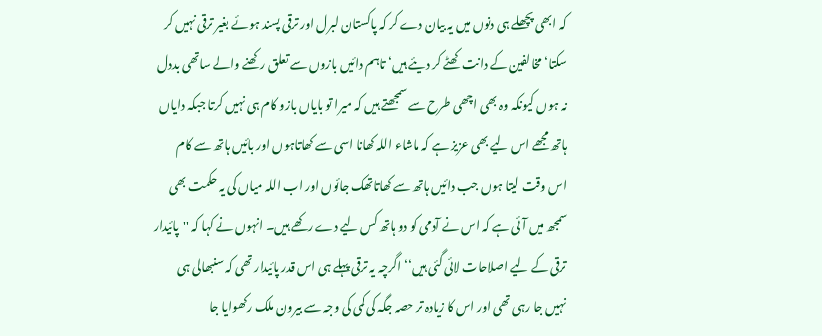کہ ابھی پچھلے ہی دنوں میں یہ بیان دے کر کہ پاکستان لبرل اور ترقی پسند ہوئے بغیر ترقی نہیں کر سکتا‘ مخالفین کے دانت کھٹے کر دیئے ہیں‘ تاہم دائیں بازوں سے تعلق رکھنے والے ساتھی بددل نہ ہوں کیونکہ وہ بھی اچھی طرح سے سمجھتے ہیں کہ میرا تو بایاں بازو کام ہی نہیں کرتا جبکہ دایاں ہاتھ مجھے اس لیے بھی عزیز ہے کہ ماشاء اللہ کھانا اسی سے کھاتاہوں اور بائیں ہاتھ سے کام اس وقت لیتا ہوں جب دائیں ہاتھ سے کھاتاتھک جائوں اور اب اللہ میاں کی یہ حکمت بھی سمجھ میں آئی ہے کہ اس نے آدمی کو دو ہاتھ کس لیے دے رکھے ہیں۔ انہوں نے کہا کہ ''پائیدار ترقی کے لیے اصلاحات لائی گئی ہیں‘‘ اگرچہ یہ ترقی پہلے ہی اس قدر پائیدار تھی کہ سنبھالی ہی نہیں جا رہی تھی اور اس کا زیادہ تر حصہ جگہ کی کمی کی وجہ سے بیرون ملک رکھوایا جا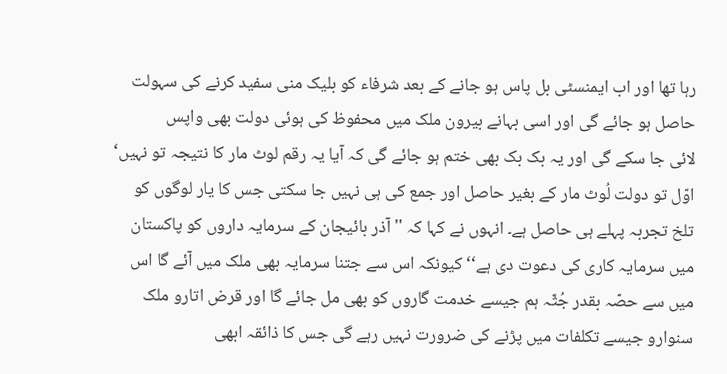رہا تھا اور اب ایمنسٹی بل پاس ہو جانے کے بعد شرفاء کو بلیک منی سفید کرنے کی سہولت حاصل ہو جائے گی اور اسی بہانے بیرون ملک میں محفوظ کی ہوئی دولت بھی واپس
لائی جا سکے گی اور یہ بک بک بھی ختم ہو جائے گی کہ آیا یہ رقم لوٹ مار کا نتیجہ تو نہیں‘ اوّل تو دولت لُوٹ مار کے بغیر حاصل اور جمع کی ہی نہیں جا سکتی جس کا یار لوگوں کو تلخ تجربہ پہلے ہی حاصل ہے۔ انہوں نے کہا کہ ''آذر بائیجان کے سرمایہ داروں کو پاکستان میں سرمایہ کاری کی دعوت دی ہے‘‘ کیونکہ اس سے جتنا سرمایہ بھی ملک میں آئے گا اس میں سے حصّہ بقدر جُثّہ ہم جیسے خدمت گاروں کو بھی مل جائے گا اور قرض اتارو ملک سنوارو جیسے تکلفات میں پڑنے کی ضرورت نہیں رہے گی جس کا ذائقہ ابھی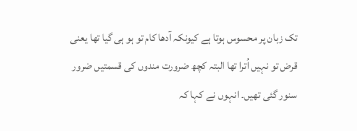تک زبان پر محسوس ہوتا ہے کیونکہ آدھا کام تو ہو ہی گیا تھا یعنی قرض تو نہیں اُترا تھا البتہ کچھ ضرورت مندوں کی قسمتیں ضرور سنور گئی تھیں۔ انہوں نے کہا کہ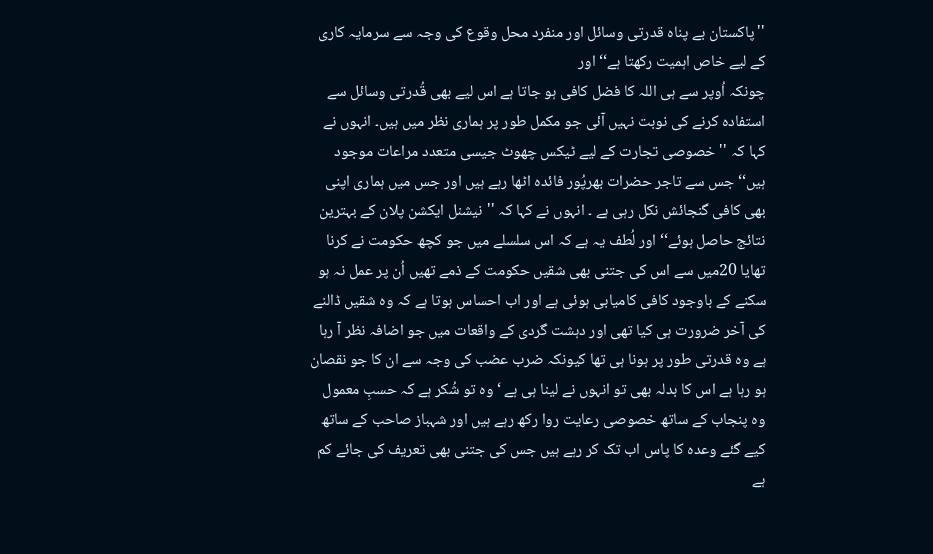''پاکستان بے پناہ قدرتی وسائل اور منفرد محل وقوع کی وجہ سے سرمایہ کاری کے لیے خاص اہمیت رکھتا ہے‘‘ اور
چونکہ اُوپر سے ہی اللہ کا فضل کافی ہو جاتا ہے اس لیے بھی قُدرتی وسائل سے استفادہ کرنے کی نوبت نہیں آئی جو مکمل طور پر ہماری نظر میں ہیں۔ انہوں نے کہا کہ ''خصوصی تجارت کے لیے ٹیکس چھوٹ جیسی متعدد مراعات موجود ہیں‘‘ جس سے تاجر حضرات بھرپُور فائدہ اٹھا رہے ہیں اور جس میں ہماری اپنی بھی کافی گنجائش نکل رہی ہے ۔ انہوں نے کہا کہ ''نیشنل ایکشن پلان کے بہترین نتائج حاصل ہوئے‘‘ اور لُطف یہ ہے کہ اس سلسلے میں جو کچھ حکومت نے کرنا تھایا 20میں سے اس کی جتنی بھی شقیں حکومت کے ذمے تھیں اُن پر عمل نہ ہو سکنے کے باوجود کافی کامیابی ہوئی ہے اور اب احساس ہوتا ہے کہ وہ شقیں ڈالنے کی آخر ضرورت ہی کیا تھی اور دہشت گردی کے واقعات میں جو اضافہ نظر آ رہا ہے وہ قدرتی طور پر ہونا ہی تھا کیونکہ ضرب عضب کی وجہ سے ان کا جو نقصان ہو رہا ہے اس کا بدلہ بھی تو انہوں نے لینا ہی ہے ‘ وہ تو شُکر ہے کہ حسبِ معمول وہ پنجاب کے ساتھ خصوصی رعایت روا رکھ رہے ہیں اور شہباز صاحب کے ساتھ کیے گئے وعدہ کا پاس اب تک کر رہے ہیں جس کی جتنی بھی تعریف کی جائے کم ہے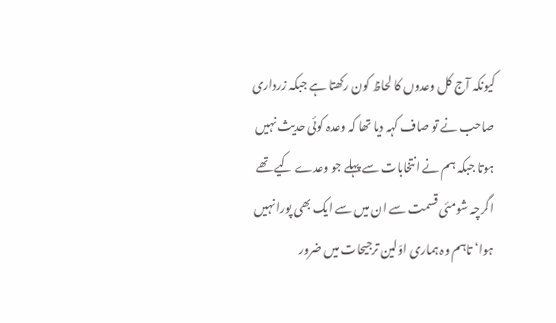کیونکہ آج کل وعدوں کا لحاظ کون رکھتا ہے جبکہ زرداری صاحب نے تو صاف کہہ دیا تھا کہ وعدہ کوئی حدیث نہیں ہوتا جبکہ ہم نے انتخابات سے پہلے جو وعدے کیے تھے اگرچہ شومئی قسمت سے ان میں سے ایک بھی پورا نہیں ہوا‘ تاہم وہ ہماری اوّلین ترجیحات میں ضرور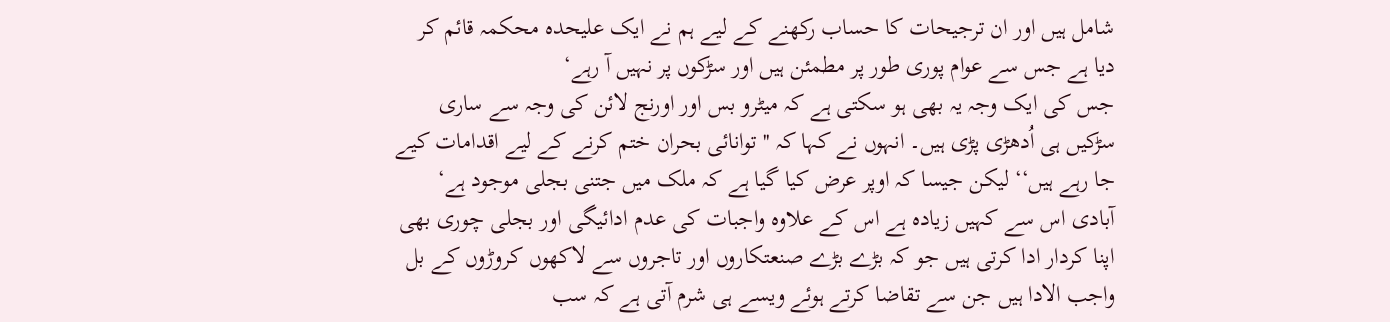شامل ہیں اور ان ترجیحات کا حساب رکھنے کے لیے ہم نے ایک علیحدہ محکمہ قائم کر دیا ہے جس سے عوام پوری طور پر مطمئن ہیں اور سڑکوں پر نہیں آ رہے‘
جس کی ایک وجہ یہ بھی ہو سکتی ہے کہ میٹرو بس اور اورنج لائن کی وجہ سے ساری سڑکیں ہی اُدھڑی پڑی ہیں۔ انہوں نے کہا کہ ''توانائی بحران ختم کرنے کے لیے اقدامات کیے جا رہے ہیں‘‘ لیکن جیسا کہ اوپر عرض کیا گیا ہے کہ ملک میں جتنی بجلی موجود ہے‘ آبادی اس سے کہیں زیادہ ہے اس کے علاوہ واجبات کی عدم ادائیگی اور بجلی چوری بھی اپنا کردار ادا کرتی ہیں جو کہ بڑے بڑے صنعتکاروں اور تاجروں سے لاکھوں کروڑوں کے بل واجب الادا ہیں جن سے تقاضا کرتے ہوئے ویسے ہی شرم آتی ہے کہ سب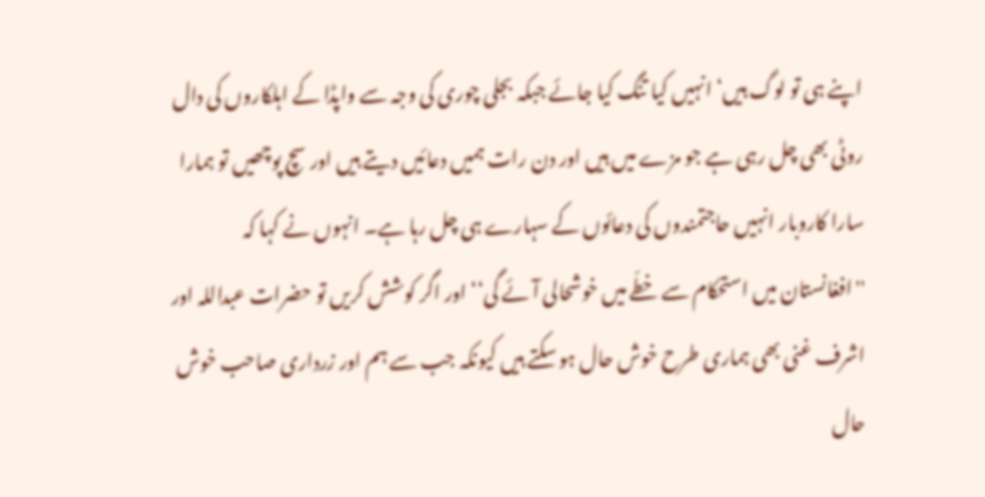اپنے ہی تو لوگ ہیں‘ انہیں کیا تنگ کیا جائے جبکہ بجلی چوری کی وجہ سے واپڈا کے اہلکاروں کی دال روٹی بھی چل رہی ہے جو مزے میں ہیں اور دن رات ہمیں دعائیں دیتے ہیں اور سچ پوچھیں تو ہمارا سارا کاروبار انہیں حاجتمندوں کی دعائوں کے سہارے ہی چل رہا ہے۔ انہوں نے کہا کہ ''افغانستان میں استحکام سے خطّے میں خوشحالی آئے گی‘‘ اور اگر کوشش کریں تو حضرات عبداللہ اور اشرف غنی بھی ہماری طرح خوش حال ہو سکتے ہیں کیونکہ جب سے ہم اور زرداری صاحب خوش حال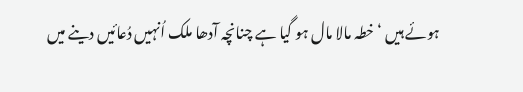ہوئے ہیں ‘ خطہ مالا مال ہو گیا ہے چنانچہ آدھا ملک اُنہیں دُعائیں دینے میں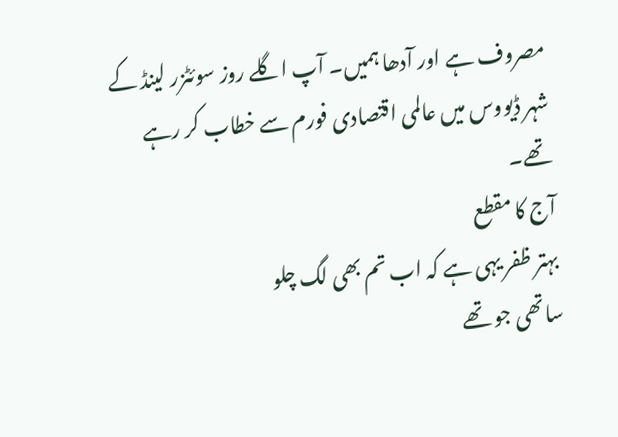مصروف ہے اور آدھا ہمیں۔ آپ اگلے روز سوئٹزر لینڈ کے شہر ڈیووس میں عالمی اقتصادی فورم سے خطاب کر رہے تھے۔
آج کا مقطع
بہتر ظفر یہی ہے کہ اب تم بھی لگ چلو
ساتھی جو تھے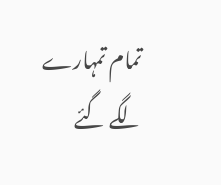تمام تمہارے لگے گئے